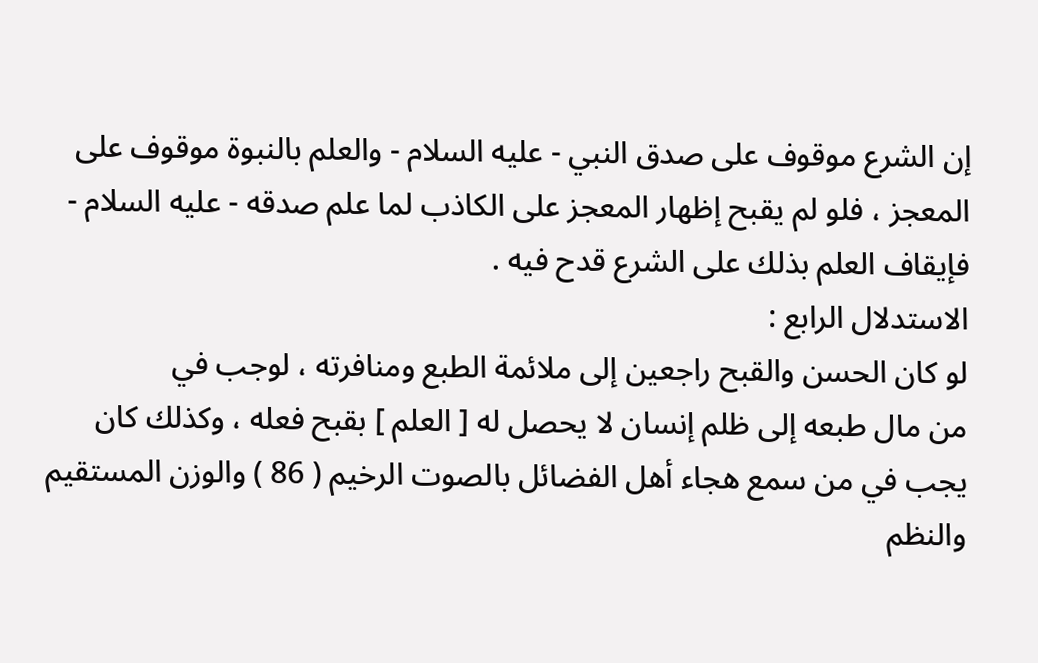إن الشرع موقوف على صدق النبي - عليه السلام - والعلم بالنبوة موقوف على
المعجز ، فلو لم يقبح إظهار المعجز على الكاذب لما علم صدقه - عليه السلام -
فإيقاف العلم بذلك على الشرع قدح فيه .
الاستدلال الرابع :
لو كان الحسن والقبح راجعين إلى ملائمة الطبع ومنافرته ، لوجب في
من مال طبعه إلى ظلم إنسان لا يحصل له [ العلم ] بقبح فعله ، وكذلك كان
يجب في من سمع هجاء أهل الفضائل بالصوت الرخيم ( 86 ) والوزن المستقيم
والنظم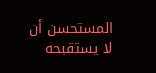المستحسن أن لا يستقبحه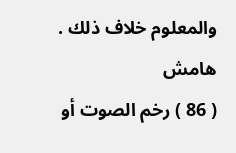والمعلوم خلاف ذلك .
هامش
( 86 ) رخم الصوت أو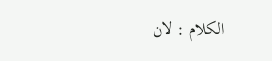الكلام : لان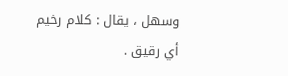وسهل ، يقال : كلام رخيم أي رقيق .